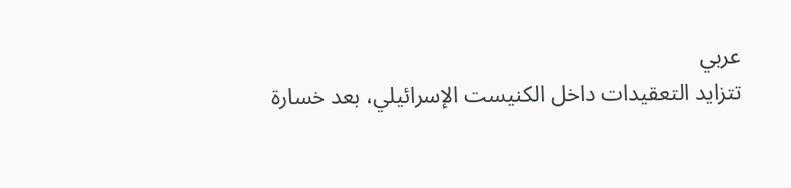عربي
تتزايد التعقيدات داخل الكنيست الإسرائيلي، بعد خسارة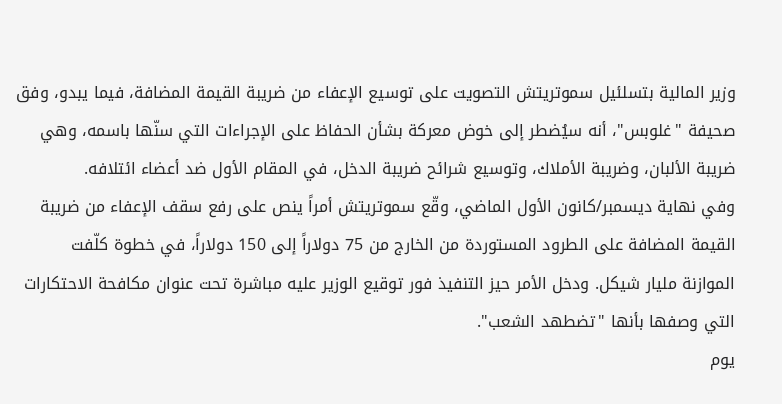وزير المالية بتسلئيل سموتريتش التصويت على توسيع الإعفاء من ضريبة القيمة المضافة، فيما يبدو، وفق صحيفة "غلوبس"، أنه سيُضطر إلى خوض معركة بشأن الحفاظ على الإجراءات التي سنّها باسمه، وهي ضريبة الألبان، وضريبة الأملاك، وتوسيع شرائح ضريبة الدخل، في المقام الأول ضد أعضاء ائتلافه.
وفي نهاية ديسمبر/كانون الأول الماضي، وقّع سموتريتش أمراً ينص على رفع سقف الإعفاء من ضريبة القيمة المضافة على الطرود المستوردة من الخارج من 75 دولاراً إلى 150 دولاراً، في خطوة كلّفت الموازنة مليار شيكل. ودخل الأمر حيز التنفيذ فور توقيع الوزير عليه مباشرة تحت عنوان مكافحة الاحتكارات التي وصفها بأنها "تضطهد الشعب".
يوم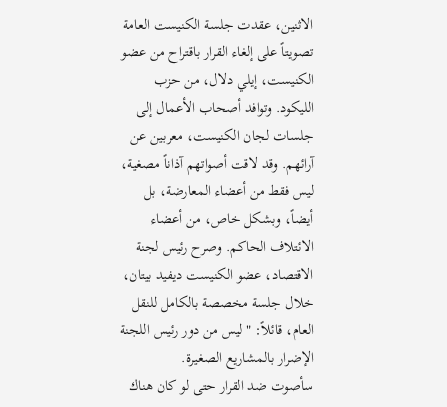الاثنين، عقدت جلسة الكنيست العامة تصويتاً على إلغاء القرار باقتراح من عضو الكنيست، إيلي دلال، من حزب الليكود. وتوافد أصحاب الأعمال إلى جلسات لجان الكنيست، معربين عن آرائهم. وقد لاقت أصواتهم آذاناً مصغية، ليس فقط من أعضاء المعارضة، بل أيضاً، وبشكل خاص، من أعضاء الائتلاف الحاكم. وصرح رئيس لجنة الاقتصاد، عضو الكنيست ديفيد بيتان، خلال جلسة مخصصة بالكامل للنقل العام، قائلاً: "ليس من دور رئيس اللجنة الإضرار بالمشاريع الصغيرة.
سأصوت ضد القرار حتى لو كان هناك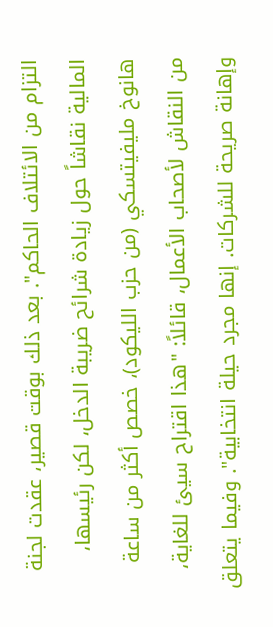التزام من الائتلاف الحاكم". بعد ذلك بوقت قصير، عقدت لجنة المالية نقاشاً حول زيادة شرائح ضريبة الدخل، لكن رئيسها، هانوخ مليفيتسكي (من حزب الليكود)، خصص أكثر من ساعة من النقاش لأصحاب الأعمال، قائلاً: "هذا اقتراح سيئ للغاية، وإهانة صريحة للشركات. إنها مجرد حيلة انتخابية". وفيما يتعلق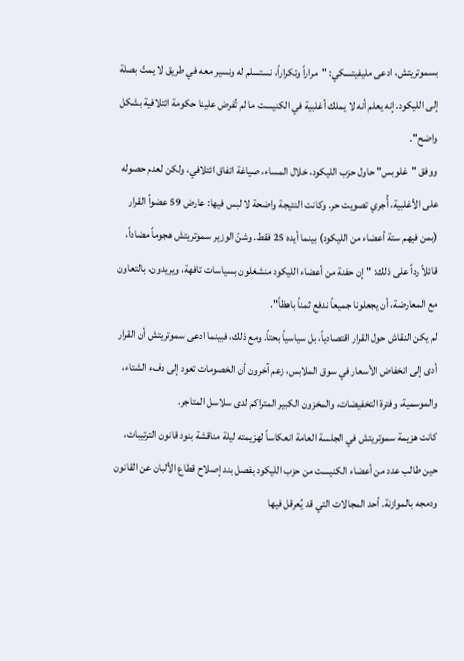بسموتريتش، ادعى مليفيتسكي: "مراراً وتكراراً، نستسلم له ونسير معه في طريق لا يمتّ بصلة إلى الليكود. إنه يعلم أنه لا يملك أغلبية في الكنيست ما لم تُفرض علينا حكومة ائتلافية بشكل واضح".
ووفق "غلوبس" حاول حزب الليكود، خلال المساء، صياغة اتفاق ائتلافي، ولكن لعدم حصوله على الأغلبية، أُجري تصويت حر. وكانت النتيجة واضحة لا لبس فيها: عارض 59 عضواً القرار (بمن فيهم ستة أعضاء من الليكود) بينما أيده 25 فقط. وشنّ الوزير سموتريتش هجوماً مضاداً، قائلاً رداً على ذلك: "إن حفنة من أعضاء الليكود منشغلون بسياسات تافهة، ويريدون، بالتعاون مع المعارضة، أن يجعلونا جميعاً ندفع ثمناً باهظاً".
لم يكن النقاش حول القرار اقتصادياً، بل سياسياً بحتاً. ومع ذلك، فبينما ادعى سموتريتش أن القرار أدى إلى انخفاض الأسعار في سوق الملابس، زعم آخرون أن الخصومات تعود إلى دفء الشتاء، والموسمية، وفترة التخفيضات، والمخزون الكبير المتراكم لدى سلاسل المتاجر.
كانت هزيمة سموتريتش في الجلسة العامة انعكاساً لهزيمته ليلة مناقشة بنود قانون الترتيبات، حين طالب عدد من أعضاء الكنيست من حزب الليكود بفصل بند إصلاح قطاع الألبان عن القانون ودمجه بالموازنة. أحد المجالات التي قد يُعرقل فيها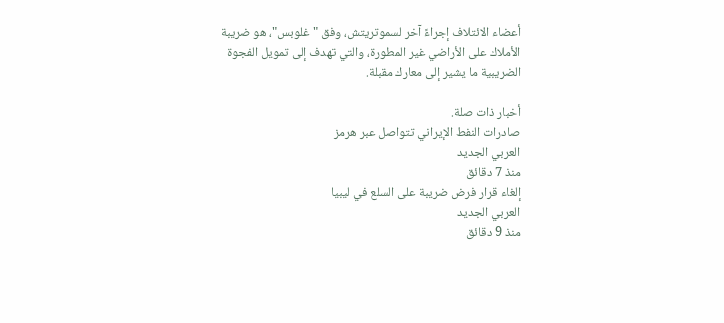أعضاء الائتلاف إجراءً آخر لسموتريتش، وفق "غلوبس"، هو ضريبة الأملاك على الأراضي غير المطورة، والتي تهدف إلى تمويل الفجوة الضريبية ما يشير إلى معارك مقبلة.

أخبار ذات صلة.
صادرات النفط الإيراني تتواصل عبر هرمز
العربي الجديد
منذ 7 دقائق
إلغاء قرار فرض ضريبة على السلع في ليبيا
العربي الجديد
منذ 9 دقائق